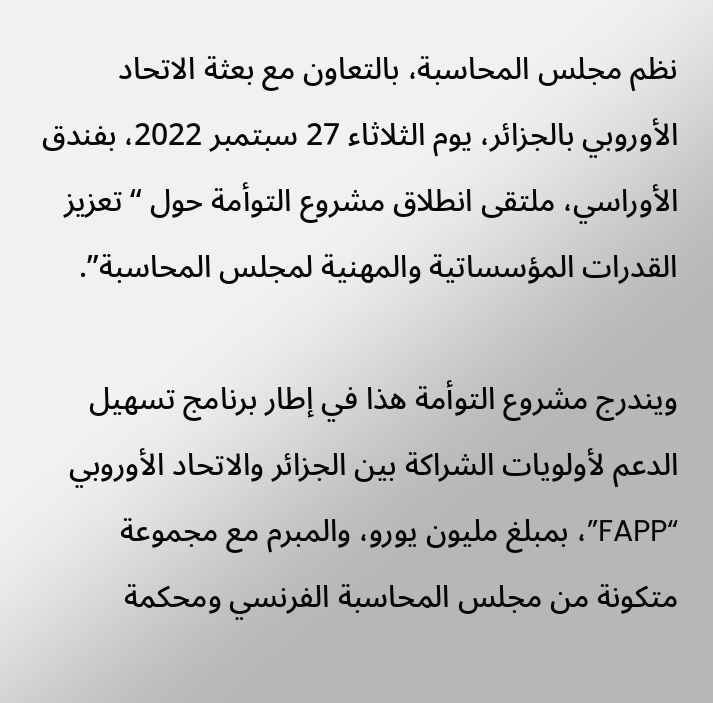نظم مجلس المحاسبة، بالتعاون مع بعثة الاتحاد الأوروبي بالجزائر، يوم الثلاثاء 27 سبتمبر 2022، بفندق الأوراسي، ملتقى انطلاق مشروع التوأمة حول “تعزيز القدرات المؤسساتية والمهنية لمجلس المحاسبة”.

ويندرج مشروع التوأمة هذا في إطار برنامج تسهيل الدعم لأولويات الشراكة بين الجزائر والاتحاد الأوروبي “FAPP”، بمبلغ مليون يورو، والمبرم مع مجموعة متكونة من مجلس المحاسبة الفرنسي ومحكمة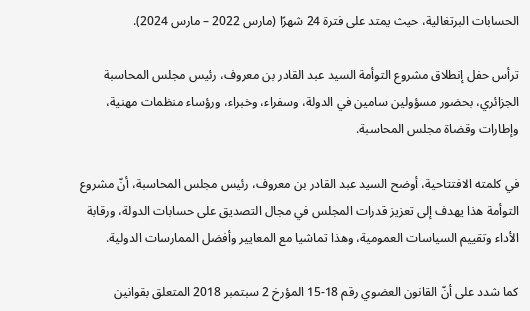الحسابات البرتغالية، حيث يمتد على فترة 24 شهرًا (مارس 2022 – مارس 2024).

ترأس حفل إنطلاق مشروع التوأمة السيد عبد القادر بن معروف، رئيس مجلس المحاسبة الجزائري، بحضور مسؤولين سامين في الدولة، وسفراء، وخبراء، ورؤساء منظمات مهنية، وإطارات وقضاة مجلس المحاسبة.

في كلمته الافتتاحية، أوضح السيد عبد القادر بن معروف، رئيس مجلس المحاسبة، أنّ مشروع التوأمة هذا يهدف إلى تعزيز قدرات المجلس في مجال التصديق على حسابات الدولة، ورقابة الأداء وتقييم السياسات العمومية، وهذا تماشيا مع المعايير وأفضل الممارسات الدولية.

كما شدد على أنّ القانون العضوي رقم 18-15 المؤرخ 2 سبتمبر 2018 المتعلق بقوانين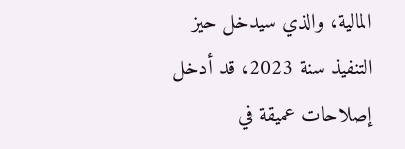المالية، والذي سيدخل حيز التنفيذ سنة 2023، قد أدخل إصلاحات عميقة في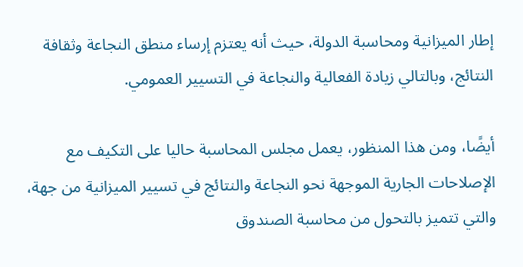إطار الميزانية ومحاسبة الدولة، حيث أنه يعتزم إرساء منطق النجاعة وثقافة النتائج، وبالتالي زيادة الفعالية والنجاعة في التسيير العمومي.

أيضًا، ومن هذا المنظور، يعمل مجلس المحاسبة حاليا على التكيف مع الإصلاحات الجارية الموجهة نحو النجاعة والنتائج في تسيير الميزانية من جهة، والتي تتميز بالتحول من محاسبة الصندوق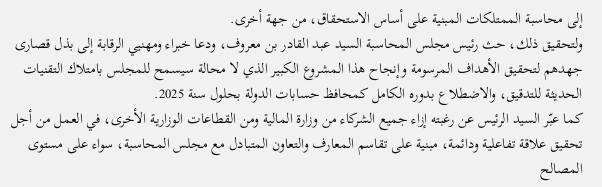إلى محاسبة الممتلكات المبنية على أساس الاستحقاق، من جهة أخرى.
ولتحقيق ذلك، حث رئيس مجلس المحاسبة السيد عبد القادر بن معروف، ودعا خبراء ومهنيي الرقابة إلى بذل قصارى جهدهم لتحقيق الأهداف المرسومة وإنجاح هذا المشروع الكبير الذي لا محالة سيسمح للمجلس بامتلاك التقنيات الحديثة للتدقيق، والاضطلاع بدوره الكامل كمحافظ حسابات الدولة بحلول سنة 2025.
كما عبّر السيد الرئيس عن رغبته إزاء جميع الشركاء من وزارة المالية ومن القطاعات الوزارية الأخرى، في العمل من أجل تحقيق علاقة تفاعلية ودائمة، مبنية على تقاسم المعارف والتعاون المتبادل مع مجلس المحاسبة، سواء على مستوى المصالح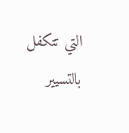التي تتكفل بالتسيير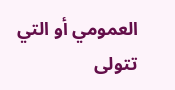العمومي أو التي تتولى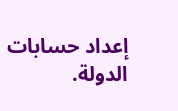إعداد حسابات الدولة.